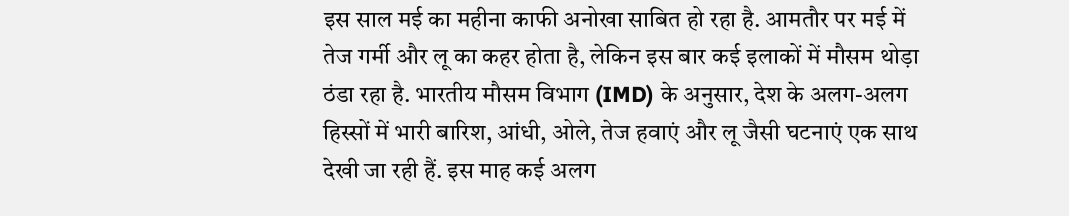इस साल मई का महीना काफी अनोखा साबित हो रहा है. आमतौर पर मई में तेज गर्मी और लू का कहर होता है, लेकिन इस बार कई इलाकों में मौसम थोड़ा ठंडा रहा है. भारतीय मौसम विभाग (IMD) के अनुसार, देश के अलग-अलग हिस्सों में भारी बारिश, आंधी, ओले, तेज हवाएं और लू जैसी घटनाएं एक साथ देखी जा रही हैं. इस माह कई अलग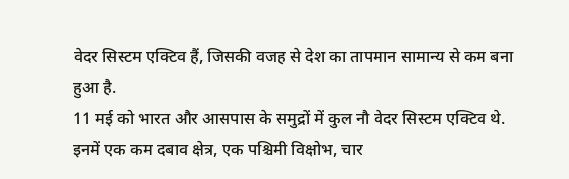वेदर सिस्टम एक्टिव हैं, जिसकी वजह से देश का तापमान सामान्य से कम बना हुआ है.
11 मई को भारत और आसपास के समुद्रों में कुल नौ वेदर सिस्टम एक्टिव थे. इनमें एक कम दबाव क्षेत्र, एक पश्चिमी विक्षोभ, चार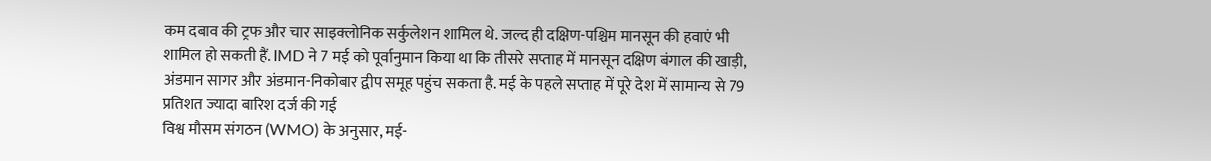कम दबाव की ट्रफ और चार साइक्लोनिक सर्कुलेशन शामिल थे. जल्द ही दक्षिण-पश्चिम मानसून की हवाएं भी शामिल हो सकती हैं. IMD ने 7 मई को पूर्वानुमान किया था कि तीसरे सप्ताह में मानसून दक्षिण बंगाल की खाड़ी, अंडमान सागर और अंडमान-निकोबार द्वीप समूह पहुंच सकता है. मई के पहले सप्ताह में पूरे देश में सामान्य से 79 प्रतिशत ज्यादा बारिश दर्ज की गई
विश्व मौसम संगठन (WMO) के अनुसार, मई-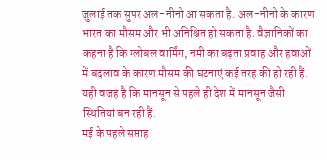जुलाई तक सुपर अल-नीनो आ सकता है. अल-नीनो के कारण भारत का मौसम और भी अनिश्चित हो सकता है. वैज्ञानिकों का कहना है कि ग्लोबल वार्मिंग, नमी का बढ़ता प्रवाह और हवाओं में बदलाव के कारण मौसम की घटनाएं कई तरह की हो रही हैं. यही वजह है कि मानसून से पहले ही देश में मानसून जैसी स्थितियां बन रही हैं.
मई के पहले सप्ताह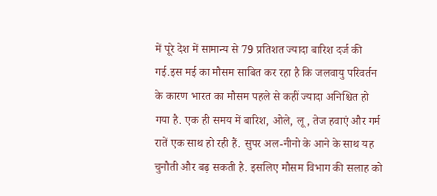में पूरे देश में सामान्य से 79 प्रतिशत ज्यादा बारिश दर्ज की गई.इस मई का मौसम साबित कर रहा है कि जलवायु परिवर्तन के कारण भारत का मौसम पहले से कहीं ज्यादा अनिश्चित हो गया है. एक ही समय में बारिश, ओले, लू, तेज हवाएं और गर्म रातें एक साथ हो रही हैं. सुपर अल-नीनो के आने के साथ यह चुनौती और बढ़ सकती है. इसलिए मौसम विभाग की सलाह को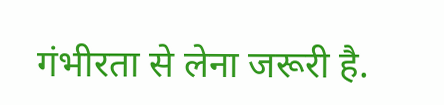गंभीरता से लेना जरूरी है.